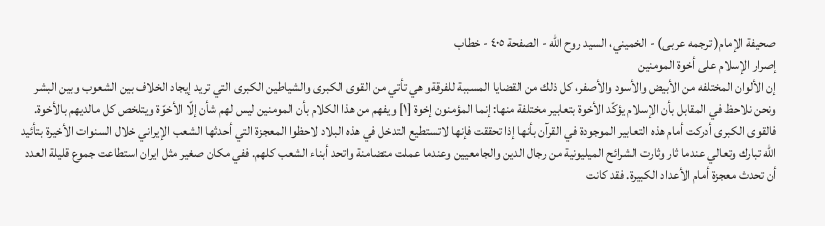صحيفة الإمام( ترجمه عربى) - الخميني، السيد روح الله - الصفحة ٤٠٥ - خطاب
إصرار الإسلام على أخوة المومنين
إن الألوان المختلفه من الأبيض والأسود والأصفر، كل ذلك من القضايا المسببة للفرقةو هي تأتي من القوى الكبرى والشياطين الكبرى التي تريد إيجاد الخلاف بين الشعوب وبين البشر ونحن نلاحظ في المقابل بأن الإسلام يؤكّد الأخوة بتعابير مختلفة منها: إنما المؤمنون إخوة [١] ويفهم من هذا الكلام بأن المومنين ليس لهم شأن إلّا الأخوّة ويتلخص كل مالديهم بالأخوة. فالقوى الكبرى أدركت أمام هذه التعابير الموجودة في القرآن بأنها إذا تحققت فإنها لاتستطيع التدخل في هذه البلاد لاحظوا المعجزة التي أحدثها الشعب الإيراني خلال السنوات الأخيرة بتأئيد الله تبارك وتعالي عندما ثار وثارت الشرائح الميليونية من رجال الدين والجامعيين وعندما عملت متضامنة واتحد أبناء الشعب كلهم. ففي مكان صغير مثل ايران استطاعت جموع قليلة العدد أن تحدث معجزة أمام الأعداد الكبيرة. فقد كانت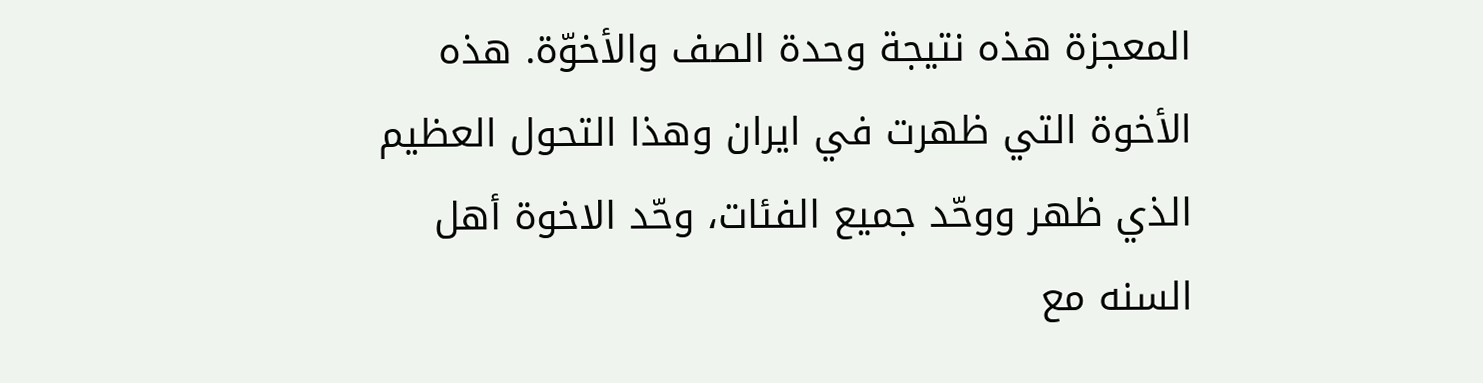المعجزة هذه نتيجة وحدة الصف والأخوّة. هذه الأخوة التي ظهرت في ايران وهذا التحول العظيم الذي ظهر ووحّد جميع الفئات، وحّد الاخوة أهل السنه مع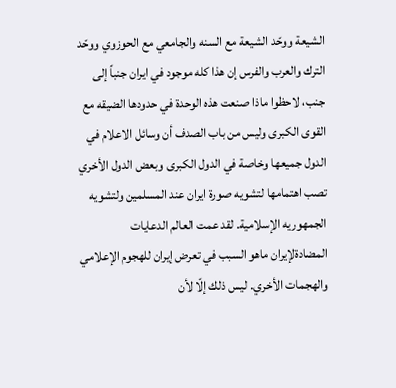الشيعة ووحّد الشيعة مع السنه والجامعي مع الحوزوي ووحّد الترك والعرب والفرس إن هذا كله موجود في ايران جنباً إلى جنب، لاحظوا ماذا صنعت هذه الوحدة في حدودها الضيقه مع القوى الكبرى وليس من باب الصدف أن وسائل الاعلام في الدول جميعها وخاصة في الدول الكبرى وبعض الدول الأخري تصب اهتمامها لتشويه صورة ايران عند المسلمين ولتشويه الجمهوريه الإسلامية. لقد عمت العالم الدعايات المضادةلإيران ماهو السبب في تعرض إيران للهجوم الإعلامي والهجمات الأخري. ليس ذلك إلّا لأن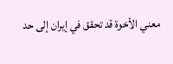معني الأخوة قد تحقق في إيران إلى حد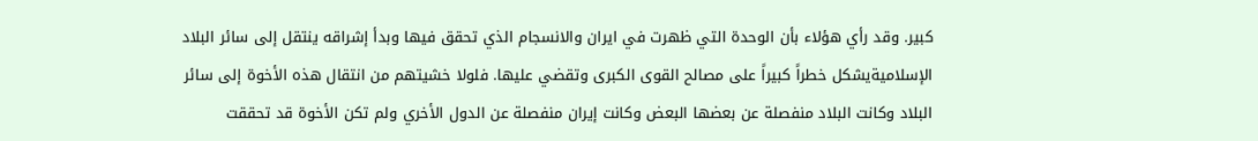كبير. وقد رأي هؤلاء بأن الوحدة التي ظهرت في ايران والانسجام الذي تحقق فيها وبدأ إشراقه ينتقل إلى سائر البلاد الإسلاميةيشكل خطراً كبيراً على مصالح القوى الكبرى وتقضي عليها. فلولا خشيتهم من انتقال هذه الأخوة إلى سائر البلاد وكانت البلاد منفصلة عن بعضها البعض وكانت إيران منفصلة عن الدول الأخري ولم تكن الأخوة قد تحققت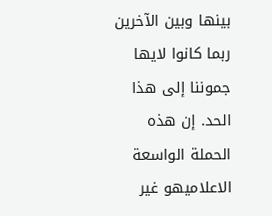بينها وبين الآخرين ربما كانوا لايها جموننا إلى هذا الحد. إن هذه الحملة الواسعة الاعلاميهو غير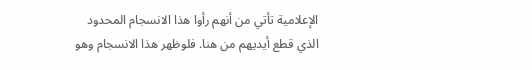الإعلامية تأتي من أنهم رأوا هذا الانسجام المحدود الذي قطع أيديهم من هنا. فلوظهر هذا الانسجام وهو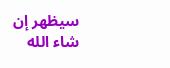سيظهر إن شاء الله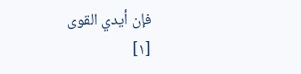فإن أيدي القوى
[١]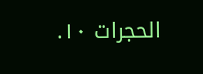الحجرات ١٠.